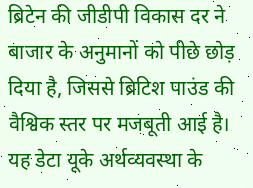ब्रिटेन की जीडीपी विकास दर ने बाजार के अनुमानों को पीछे छोड़ दिया है, जिससे ब्रिटिश पाउंड की वैश्विक स्तर पर मजबूती आई है। यह डेटा यूके अर्थव्यवस्था के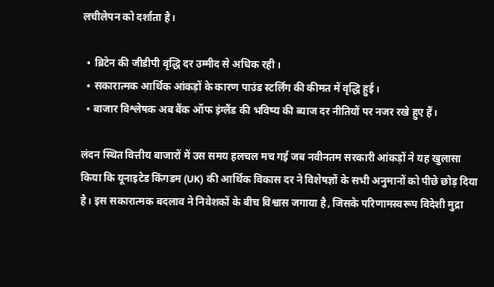लचीलेपन को दर्शाता है।

  • ब्रिटेन की जीडीपी वृद्धि दर उम्मीद से अधिक रही।
  • सकारात्मक आर्थिक आंकड़ों के कारण पाउंड स्टर्लिंग की कीमत में वृद्धि हुई।
  • बाजार विश्लेषक अब बैंक ऑफ इंग्लैंड की भविष्य की ब्याज दर नीतियों पर नजर रखे हुए हैं।

लंदन स्थित वित्तीय बाजारों में उस समय हलचल मच गई जब नवीनतम सरकारी आंकड़ों ने यह खुलासा किया कि यूनाइटेड किंगडम (UK) की आर्थिक विकास दर ने विशेषज्ञों के सभी अनुमानों को पीछे छोड़ दिया है। इस सकारात्मक बदलाव ने निवेशकों के बीच विश्वास जगाया है, जिसके परिणामस्वरूप विदेशी मुद्रा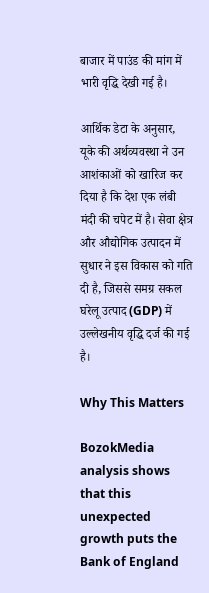बाजार में पाउंड की मांग में भारी वृद्धि देखी गई है।

आर्थिक डेटा के अनुसार, यूके की अर्थव्यवस्था ने उन आशंकाओं को खारिज कर दिया है कि देश एक लंबी मंदी की चपेट में है। सेवा क्षेत्र और औद्योगिक उत्पादन में सुधार ने इस विकास को गति दी है, जिससे समग्र सकल घरेलू उत्पाद (GDP) में उल्लेखनीय वृद्धि दर्ज की गई है।

Why This Matters

BozokMedia analysis shows that this unexpected growth puts the Bank of England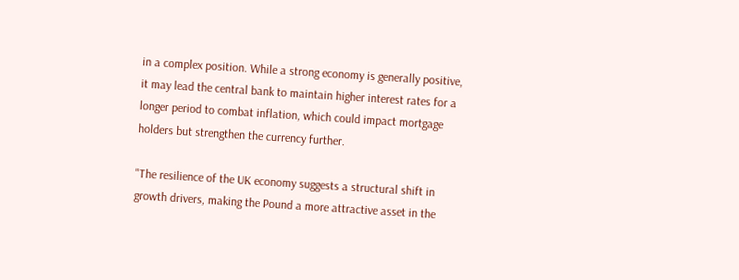in a complex position. While a strong economy is generally positive, it may lead the central bank to maintain higher interest rates for a longer period to combat inflation, which could impact mortgage holders but strengthen the currency further.

"The resilience of the UK economy suggests a structural shift in growth drivers, making the Pound a more attractive asset in the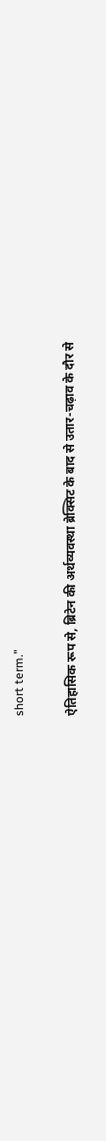short term."

ऐतिहासिक रूप से, ब्रिटेन की अर्थव्यवस्था ब्रेक्सिट के बाद से उतार-चढ़ाव के दौर से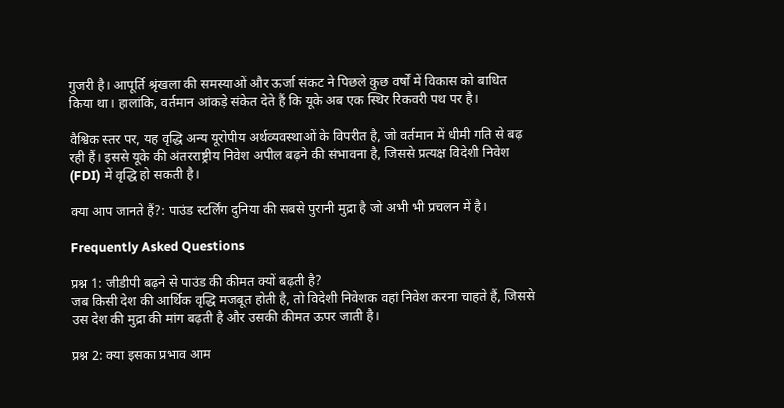गुजरी है। आपूर्ति श्रृंखला की समस्याओं और ऊर्जा संकट ने पिछले कुछ वर्षों में विकास को बाधित किया था। हालांकि, वर्तमान आंकड़े संकेत देते हैं कि यूके अब एक स्थिर रिकवरी पथ पर है।

वैश्विक स्तर पर, यह वृद्धि अन्य यूरोपीय अर्थव्यवस्थाओं के विपरीत है, जो वर्तमान में धीमी गति से बढ़ रही हैं। इससे यूके की अंतरराष्ट्रीय निवेश अपील बढ़ने की संभावना है, जिससे प्रत्यक्ष विदेशी निवेश (FDI) में वृद्धि हो सकती है।

क्या आप जानते हैं?: पाउंड स्टर्लिंग दुनिया की सबसे पुरानी मुद्रा है जो अभी भी प्रचलन में है।

Frequently Asked Questions

प्रश्न 1: जीडीपी बढ़ने से पाउंड की कीमत क्यों बढ़ती है?
जब किसी देश की आर्थिक वृद्धि मजबूत होती है, तो विदेशी निवेशक वहां निवेश करना चाहते हैं, जिससे उस देश की मुद्रा की मांग बढ़ती है और उसकी कीमत ऊपर जाती है।

प्रश्न 2: क्या इसका प्रभाव आम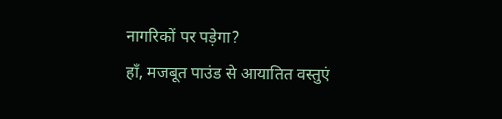नागरिकों पर पड़ेगा?
हाँ, मजबूत पाउंड से आयातित वस्तुएं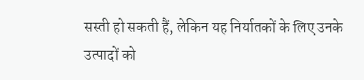सस्ती हो सकती हैं, लेकिन यह निर्यातकों के लिए उनके उत्पादों को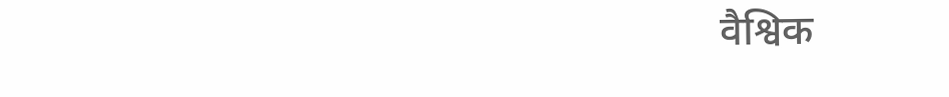वैश्विक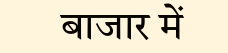बाजार में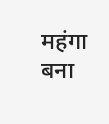महंगा बना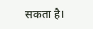सकता है।